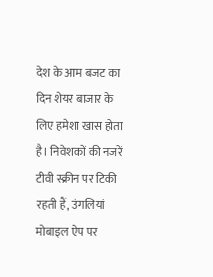देश के आम बजट का दिन शेयर बाजार के लिए हमेशा खास होता है। निवेशकों की नजरें टीवी स्क्रीन पर टिकी रहती हैं, उंगलियां मोबाइल ऐप पर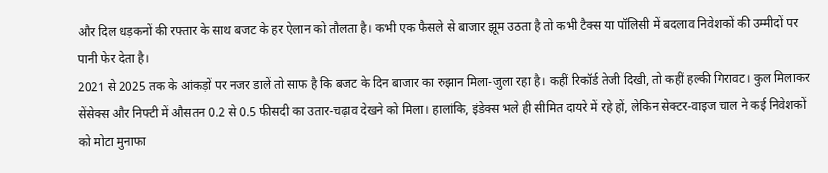और दिल धड़कनों की रफ्तार के साथ बजट के हर ऐलान को तौलता है। कभी एक फैसले से बाजार झूम उठता है तो कभी टैक्स या पॉलिसी में बदलाव निवेशकों की उम्मीदों पर पानी फेर देता है।
2021 से 2025 तक के आंकड़ों पर नजर डालें तो साफ है कि बजट के दिन बाजार का रुझान मिला-जुला रहा है। कहीं रिकॉर्ड तेजी दिखी, तो कहीं हल्की गिरावट। कुल मिलाकर सेंसेक्स और निफ्टी में औसतन 0.2 से 0.5 फीसदी का उतार-चढ़ाव देखने को मिला। हालांकि, इंडेक्स भले ही सीमित दायरे में रहे हों, लेकिन सेक्टर-वाइज चाल ने कई निवेशकों को मोटा मुनाफा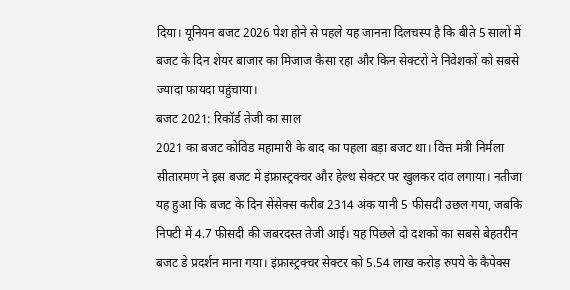दिया। यूनियन बजट 2026 पेश होने से पहले यह जानना दिलचस्प है कि बीते 5 सालों में बजट के दिन शेयर बाजार का मिजाज कैसा रहा और किन सेक्टरों ने निवेशकों को सबसे ज्यादा फायदा पहुंचाया।
बजट 2021: रिकॉर्ड तेजी का साल
2021 का बजट कोविड महामारी के बाद का पहला बड़ा बजट था। वित्त मंत्री निर्मला सीतारमण ने इस बजट में इंफ्रास्ट्रक्चर और हेल्थ सेक्टर पर खुलकर दांव लगाया। नतीजा यह हुआ कि बजट के दिन सेंसेक्स करीब 2314 अंक यानी 5 फीसदी उछल गया, जबकि निफ्टी में 4.7 फीसदी की जबरदस्त तेजी आई। यह पिछले दो दशकों का सबसे बेहतरीन बजट डे प्रदर्शन माना गया। इंफ्रास्ट्रक्चर सेक्टर को 5.54 लाख करोड़ रुपये के कैपेक्स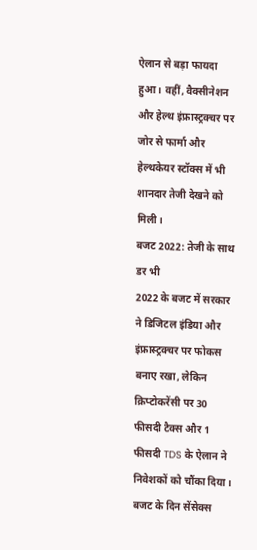ऐलान से बड़ा फायदा हुआ। वहीं, वैक्सीनेशन और हेल्थ इंफ्रास्ट्रक्चर पर जोर से फार्मा और हेल्थकेयर स्टॉक्स में भी शानदार तेजी देखने को मिली।
बजट 2022: तेजी के साथ डर भी
2022 के बजट में सरकार ने डिजिटल इंडिया और इंफ्रास्ट्रक्चर पर फोकस बनाए रखा, लेकिन क्रिप्टोकरेंसी पर 30 फीसदी टैक्स और 1 फीसदी TDS के ऐलान ने निवेशकों को चौंका दिया। बजट के दिन सेंसेक्स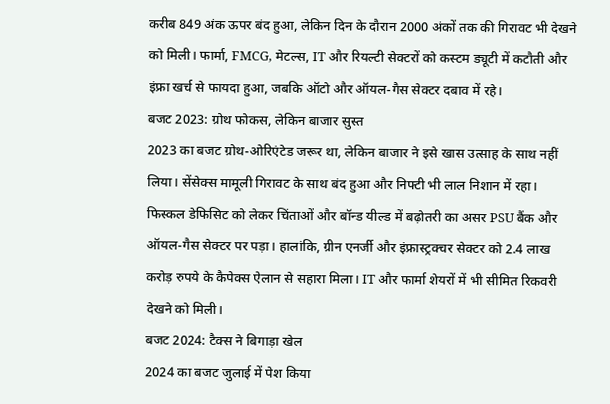करीब 849 अंक ऊपर बंद हुआ, लेकिन दिन के दौरान 2000 अंकों तक की गिरावट भी देखने को मिली। फार्मा, FMCG, मेटल्स, IT और रियल्टी सेक्टरों को कस्टम ड्यूटी में कटौती और इंफ्रा खर्च से फायदा हुआ, जबकि ऑटो और ऑयल-गैस सेक्टर दबाव में रहे।
बजट 2023: ग्रोथ फोकस, लेकिन बाजार सुस्त
2023 का बजट ग्रोथ-ओरिएंटेड जरूर था, लेकिन बाजार ने इसे खास उत्साह के साथ नहीं लिया। सेंसेक्स मामूली गिरावट के साथ बंद हुआ और निफ्टी भी लाल निशान में रहा। फिस्कल डेफिसिट को लेकर चिंताओं और बॉन्ड यील्ड में बढ़ोतरी का असर PSU बैंक और ऑयल-गैस सेक्टर पर पड़ा। हालांकि, ग्रीन एनर्जी और इंफ्रास्ट्रक्चर सेक्टर को 2.4 लाख करोड़ रुपये के कैपेक्स ऐलान से सहारा मिला। IT और फार्मा शेयरों में भी सीमित रिकवरी देखने को मिली।
बजट 2024: टैक्स ने बिगाड़ा खेल
2024 का बजट जुलाई में पेश किया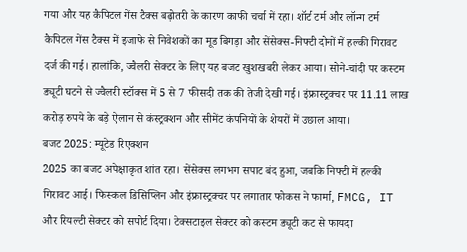गया और यह कैपिटल गेंस टैक्स बढ़ोतरी के कारण काफी चर्चा में रहा। शॉर्ट टर्म और लॉन्ग टर्म कैपिटल गेंस टैक्स में इजाफे से निवेशकों का मूड बिगड़ा और सेंसेक्स-निफ्टी दोनों में हल्की गिरावट दर्ज की गई। हालांकि, ज्वैलरी सेक्टर के लिए यह बजट खुशखबरी लेकर आया। सोने-चांदी पर कस्टम ड्यूटी घटने से ज्वैलरी स्टॉक्स में 5 से 7 फीसदी तक की तेजी देखी गई। इंफ्रास्ट्रक्चर पर 11.11 लाख करोड़ रुपये के बड़े ऐलान से कंस्ट्रक्शन और सीमेंट कंपनियों के शेयरों में उछाल आया।
बजट 2025: म्यूटेड रिएक्शन
2025 का बजट अपेक्षाकृत शांत रहा। सेंसेक्स लगभग सपाट बंद हुआ, जबकि निफ्टी में हल्की गिरावट आई। फिस्कल डिसिप्लिन और इंफ्रास्ट्रक्चर पर लगातार फोकस ने फार्मा, FMCG, IT और रियल्टी सेक्टर को सपोर्ट दिया। टेक्सटाइल सेक्टर को कस्टम ड्यूटी कट से फायदा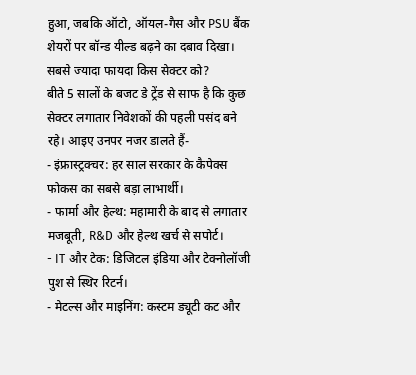हुआ, जबकि ऑटो, ऑयल-गैस और PSU बैंक शेयरों पर बॉन्ड यील्ड बढ़ने का दबाव दिखा।
सबसे ज्यादा फायदा किस सेक्टर को?
बीते 5 सालों के बजट डे ट्रेंड से साफ है कि कुछ सेक्टर लगातार निवेशकों की पहली पसंद बने रहे। आइए उनपर नजर डालते हैं-
- इंफ्रास्ट्रक्चर: हर साल सरकार के कैपेक्स फोकस का सबसे बड़ा लाभार्थी।
- फार्मा और हेल्थ: महामारी के बाद से लगातार मजबूती, R&D और हेल्थ खर्च से सपोर्ट।
- IT और टेक: डिजिटल इंडिया और टेक्नोलॉजी पुश से स्थिर रिटर्न।
- मेटल्स और माइनिंग: कस्टम ड्यूटी कट और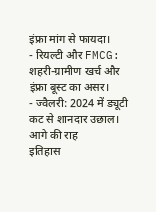इंफ्रा मांग से फायदा।
- रियल्टी और FMCG: शहरी-ग्रामीण खर्च और इंफ्रा बूस्ट का असर।
- ज्वैलरी: 2024 में ड्यूटी कट से शानदार उछाल।
आगे की राह
इतिहास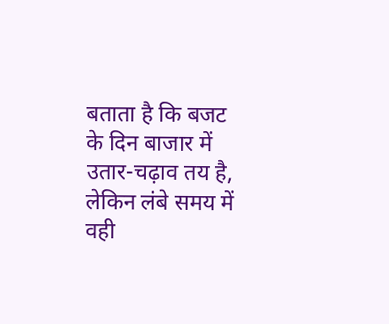बताता है कि बजट के दिन बाजार में उतार-चढ़ाव तय है, लेकिन लंबे समय में वही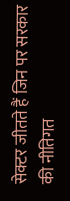सेक्टर जीतते हैं जिन पर सरकार की नीतिगत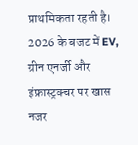प्राथमिकता रहती है। 2026 के बजट में EV, ग्रीन एनर्जी और इंफ्रास्ट्रक्चर पर खास नजर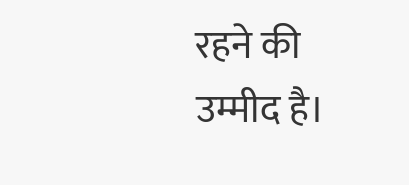रहने की उम्मीद है।